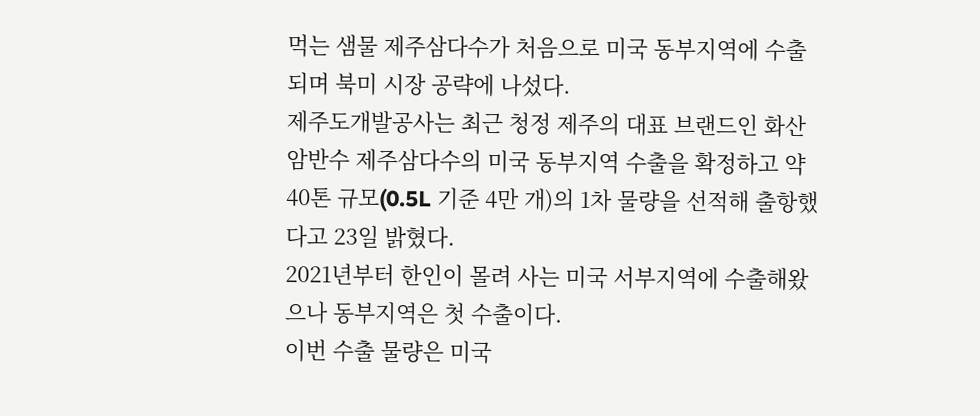먹는 샘물 제주삼다수가 처음으로 미국 동부지역에 수출되며 북미 시장 공략에 나섰다.
제주도개발공사는 최근 청정 제주의 대표 브랜드인 화산암반수 제주삼다수의 미국 동부지역 수출을 확정하고 약 40톤 규모(0.5L 기준 4만 개)의 1차 물량을 선적해 출항했다고 23일 밝혔다.
2021년부터 한인이 몰려 사는 미국 서부지역에 수출해왔으나 동부지역은 첫 수출이다.
이번 수출 물량은 미국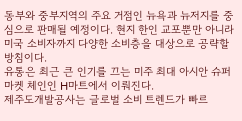동부와 중부지역의 주요 거점인 뉴욕과 뉴저지를 중심으로 판매될 예정이다. 현지 한인 교포뿐만 아니라 미국 소비자까지 다양한 소비층을 대상으로 공략할 방침이다.
유통은 최근 큰 인기를 끄는 미주 최대 아시안 슈퍼마켓 체인인 H마트에서 이뤄진다.
제주도개발공사는 글로벌 소비 트렌드가 빠르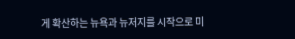게 확산하는 뉴욕과 뉴저지를 시작으로 미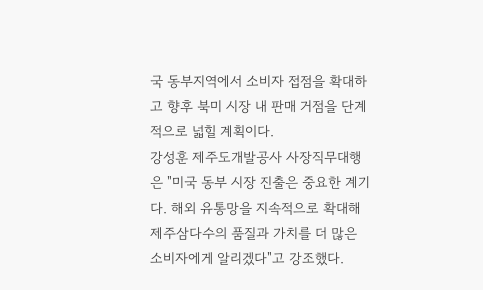국 동부지역에서 소비자 접점을 확대하고 향후 북미 시장 내 판매 거점을 단계적으로 넓힐 계획이다.
강성훈 제주도개발공사 사장직무대행은 "미국 동부 시장 진출은 중요한 계기다. 해외 유통망을 지속적으로 확대해 제주삼다수의 품질과 가치를 더 많은 소비자에게 알리겠다"고 강조했다.